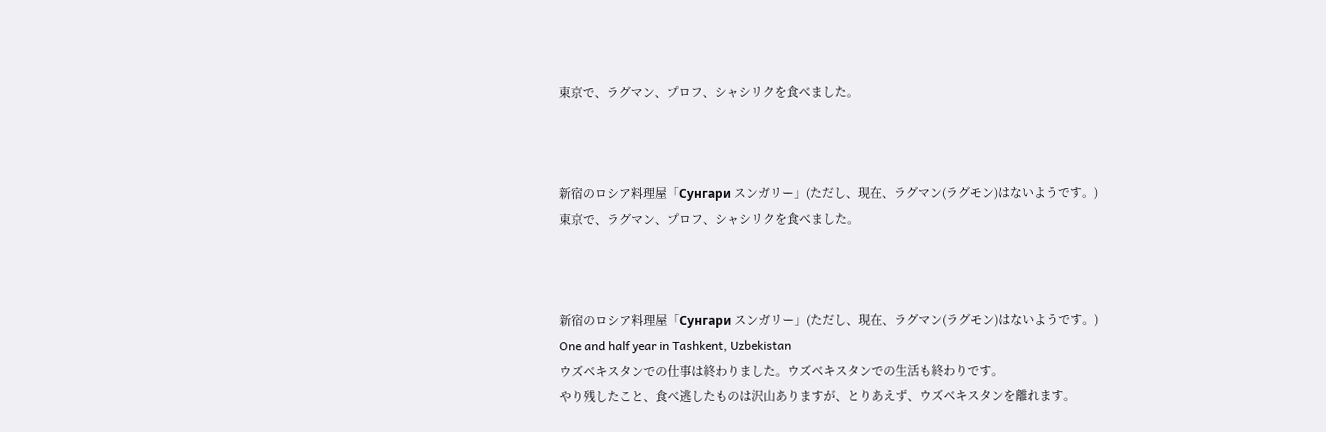東京で、ラグマン、プロフ、シャシリクを食べました。



新宿のロシア料理屋「Сунгари スンガリー」(ただし、現在、ラグマン(ラグモン)はないようです。)
東京で、ラグマン、プロフ、シャシリクを食べました。



新宿のロシア料理屋「Сунгари スンガリー」(ただし、現在、ラグマン(ラグモン)はないようです。)
One and half year in Tashkent, Uzbekistan
ウズベキスタンでの仕事は終わりました。ウズベキスタンでの生活も終わりです。
やり残したこと、食べ逃したものは沢山ありますが、とりあえず、ウズベキスタンを離れます。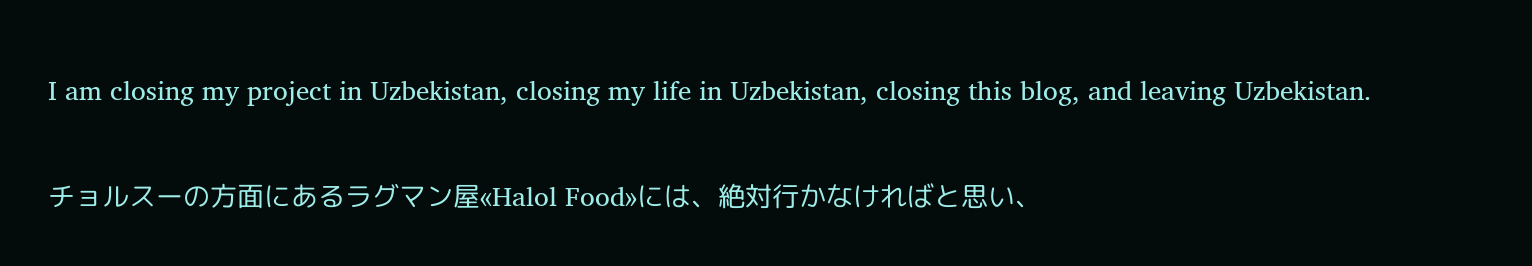I am closing my project in Uzbekistan, closing my life in Uzbekistan, closing this blog, and leaving Uzbekistan.

チョルスーの方面にあるラグマン屋«Halol Food»には、絶対行かなければと思い、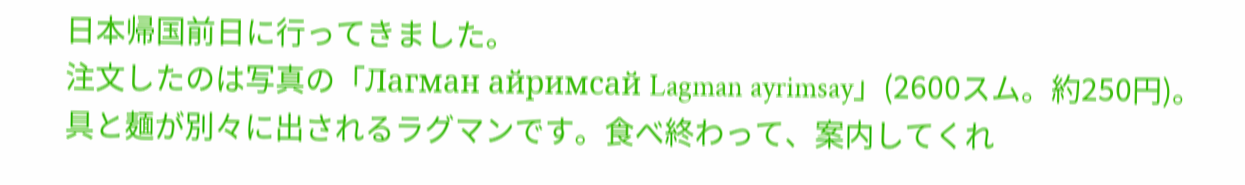日本帰国前日に行ってきました。
注文したのは写真の「Лагман айримсай Lagman ayrimsay」(2600スム。約250円)。具と麺が別々に出されるラグマンです。食べ終わって、案内してくれ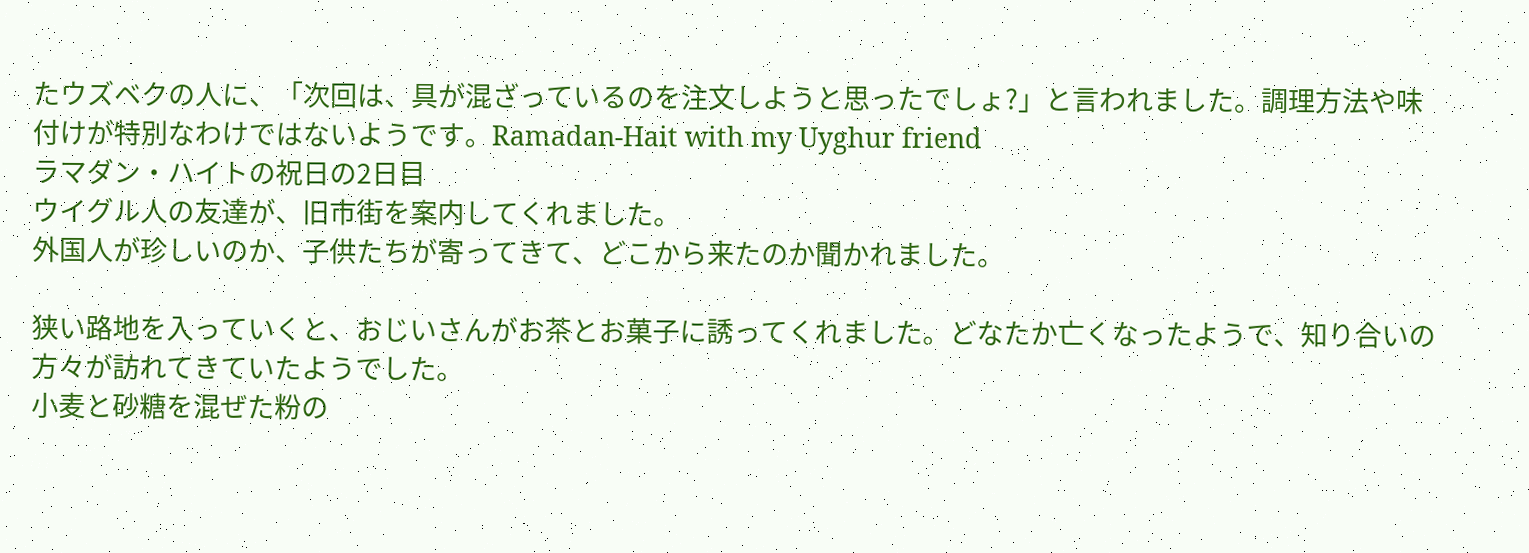たウズベクの人に、「次回は、具が混ざっているのを注文しようと思ったでしょ?」と言われました。調理方法や味付けが特別なわけではないようです。Ramadan-Hait with my Uyghur friend
ラマダン・ハイトの祝日の2日目
ウイグル人の友達が、旧市街を案内してくれました。
外国人が珍しいのか、子供たちが寄ってきて、どこから来たのか聞かれました。

狭い路地を入っていくと、おじいさんがお茶とお菓子に誘ってくれました。どなたか亡くなったようで、知り合いの方々が訪れてきていたようでした。
小麦と砂糖を混ぜた粉の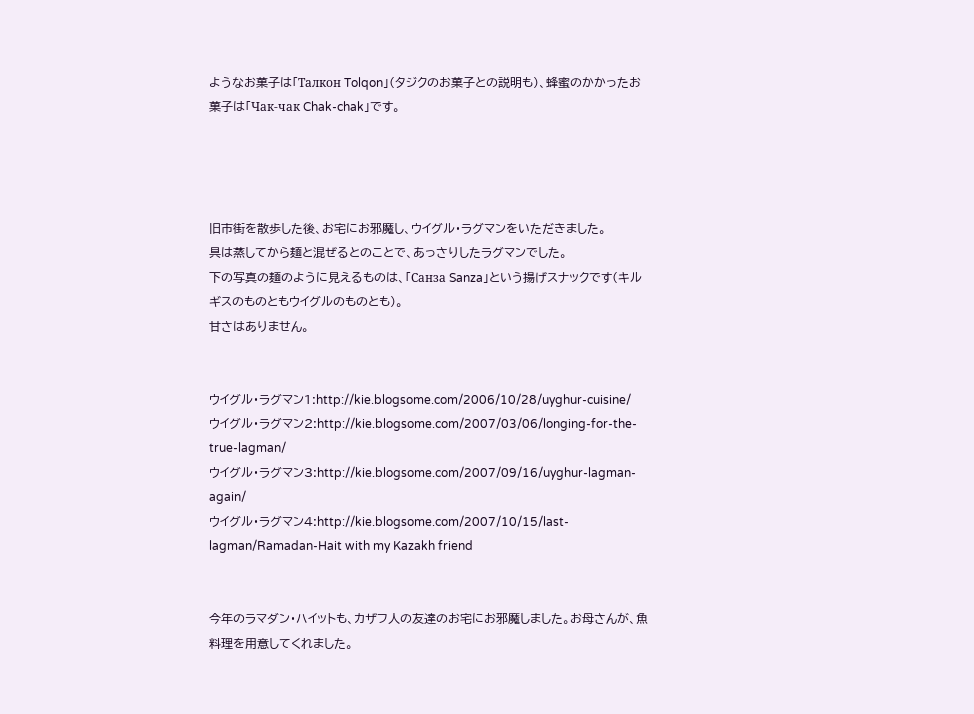ようなお菓子は「Талкон Tolqon」(タジクのお菓子との説明も)、蜂蜜のかかったお菓子は「Чак-чак Chak-chak」です。




旧市街を散歩した後、お宅にお邪魔し、ウイグル・ラグマンをいただきました。
具は蒸してから麺と混ぜるとのことで、あっさりしたラグマンでした。
下の写真の麺のように見えるものは、「Санза Sanza」という揚げスナックです(キルギスのものともウイグルのものとも)。
甘さはありません。


ウイグル・ラグマン1:http://kie.blogsome.com/2006/10/28/uyghur-cuisine/
ウイグル・ラグマン2:http://kie.blogsome.com/2007/03/06/longing-for-the-true-lagman/
ウイグル・ラグマン3:http://kie.blogsome.com/2007/09/16/uyghur-lagman-again/
ウイグル・ラグマン4:http://kie.blogsome.com/2007/10/15/last-lagman/Ramadan-Hait with my Kazakh friend


今年のラマダン・ハイットも、カザフ人の友達のお宅にお邪魔しました。お母さんが、魚料理を用意してくれました。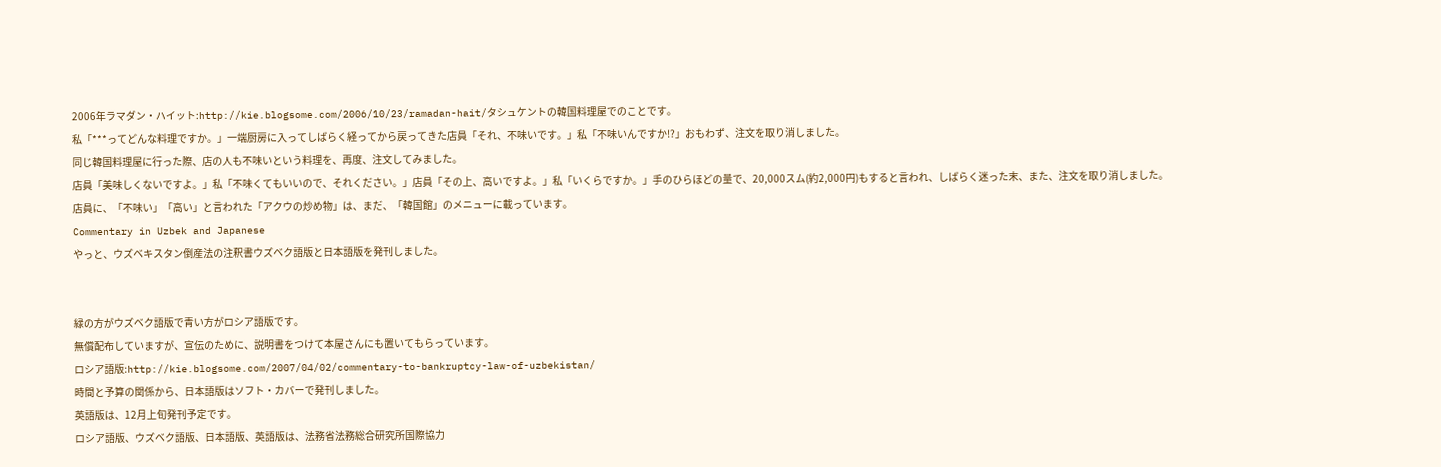2006年ラマダン・ハイット:http://kie.blogsome.com/2006/10/23/ramadan-hait/タシュケントの韓国料理屋でのことです。
私「***ってどんな料理ですか。」一端厨房に入ってしばらく経ってから戻ってきた店員「それ、不味いです。」私「不味いんですか!?」おもわず、注文を取り消しました。
同じ韓国料理屋に行った際、店の人も不味いという料理を、再度、注文してみました。
店員「美味しくないですよ。」私「不味くてもいいので、それください。」店員「その上、高いですよ。」私「いくらですか。」手のひらほどの量で、20,000スム(約2,000円)もすると言われ、しばらく迷った末、また、注文を取り消しました。
店員に、「不味い」「高い」と言われた「アクウの炒め物」は、まだ、「韓国館」のメニューに載っています。
Commentary in Uzbek and Japanese
やっと、ウズベキスタン倒産法の注釈書ウズベク語版と日本語版を発刊しました。


緑の方がウズベク語版で青い方がロシア語版です。
無償配布していますが、宣伝のために、説明書をつけて本屋さんにも置いてもらっています。
ロシア語版:http://kie.blogsome.com/2007/04/02/commentary-to-bankruptcy-law-of-uzbekistan/
時間と予算の関係から、日本語版はソフト・カバーで発刊しました。
英語版は、12月上旬発刊予定です。
ロシア語版、ウズベク語版、日本語版、英語版は、法務省法務総合研究所国際協力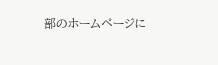部のホームページに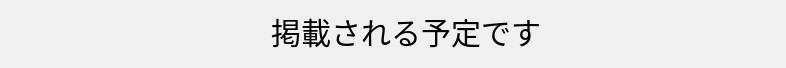掲載される予定です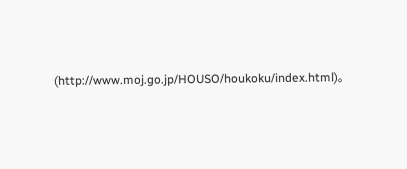(http://www.moj.go.jp/HOUSO/houkoku/index.html)。